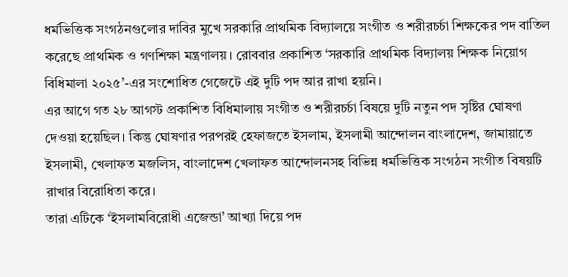ধর্মভিত্তিক সংগঠনগুলোর দাবির মুখে সরকারি প্রাথমিক বিদ্যালয়ে সংগীত ও শরীরচর্চা শিক্ষকের পদ বাতিল করেছে প্রাথমিক ও গণশিক্ষা মন্ত্রণালয়। রোববার প্রকাশিত ‘সরকারি প্রাথমিক বিদ্যালয় শিক্ষক নিয়োগ বিধিমালা ২০২৫’-এর সংশোধিত গেজেটে এই দুটি পদ আর রাখা হয়নি।
এর আগে গত ২৮ আগস্ট প্রকাশিত বিধিমালায় সংগীত ও শরীরচর্চা বিষয়ে দুটি নতুন পদ সৃষ্টির ঘোষণা দেওয়া হয়েছিল। কিন্তু ঘোষণার পরপরই হেফাজতে ইসলাম, ইসলামী আন্দোলন বাংলাদেশ, জামায়াতে ইসলামী, খেলাফত মজলিস, বাংলাদেশ খেলাফত আন্দোলনসহ বিভিন্ন ধর্মভিত্তিক সংগঠন সংগীত বিষয়টি রাখার বিরোধিতা করে।
তারা এটিকে ‘ইসলামবিরোধী এজেন্ডা’ আখ্যা দিয়ে পদ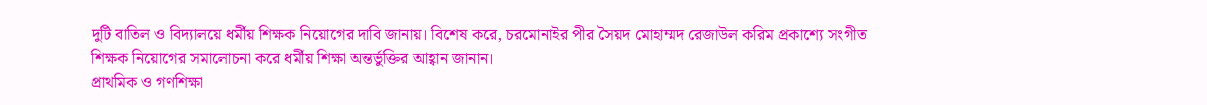দুটি বাতিল ও বিদ্যালয়ে ধর্মীয় শিক্ষক নিয়োগের দাবি জানায়। বিশেষ করে, চরমোনাইর পীর সৈয়দ মোহাম্মদ রেজাউল করিম প্রকাশ্যে সংগীত শিক্ষক নিয়োগের সমালোচনা করে ধর্মীয় শিক্ষা অন্তর্ভুক্তির আহ্বান জানান।
প্রাথমিক ও গণশিক্ষা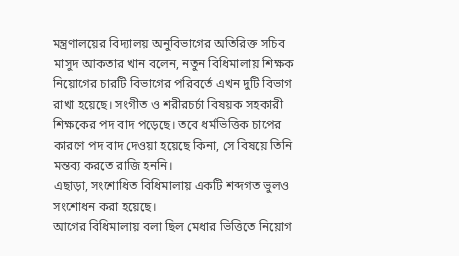মন্ত্রণালয়ের বিদ্যালয় অনুবিভাগের অতিরিক্ত সচিব মাসুদ আকতার খান বলেন, নতুন বিধিমালায় শিক্ষক নিয়োগের চারটি বিভাগের পরিবর্তে এখন দুটি বিভাগ রাখা হয়েছে। সংগীত ও শরীরচর্চা বিষয়ক সহকারী শিক্ষকের পদ বাদ পড়েছে। তবে ধর্মভিত্তিক চাপের কারণে পদ বাদ দেওয়া হয়েছে কিনা, সে বিষয়ে তিনি মন্তব্য করতে রাজি হননি।
এছাড়া, সংশোধিত বিধিমালায় একটি শব্দগত ভুলও সংশোধন করা হয়েছে।
আগের বিধিমালায় বলা ছিল মেধার ভিত্তিতে নিয়োগ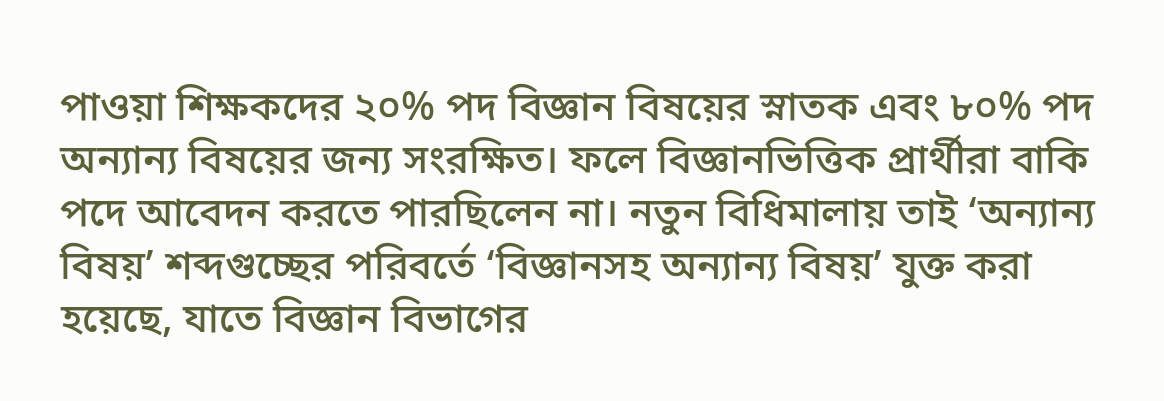পাওয়া শিক্ষকদের ২০% পদ বিজ্ঞান বিষয়ের স্নাতক এবং ৮০% পদ অন্যান্য বিষয়ের জন্য সংরক্ষিত। ফলে বিজ্ঞানভিত্তিক প্রার্থীরা বাকি পদে আবেদন করতে পারছিলেন না। নতুন বিধিমালায় তাই ‘অন্যান্য বিষয়’ শব্দগুচ্ছের পরিবর্তে ‘বিজ্ঞানসহ অন্যান্য বিষয়’ যুক্ত করা হয়েছে, যাতে বিজ্ঞান বিভাগের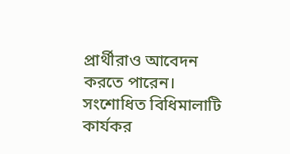প্রার্থীরাও আবেদন করতে পারেন।
সংশোধিত বিধিমালাটি কার্যকর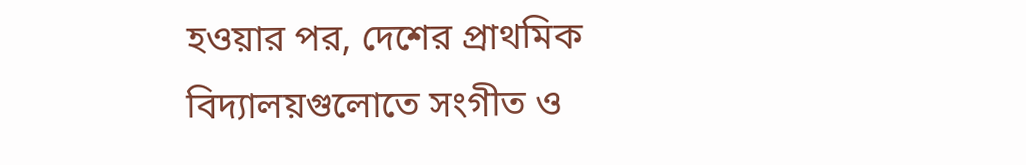হওয়ার পর, দেশের প্রাথমিক বিদ্যালয়গুলোতে সংগীত ও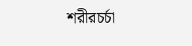শরীরচর্চা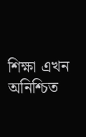শিক্ষা এখন অনিশ্চিত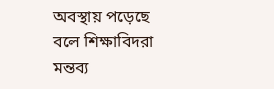অবস্থায় পড়েছে বলে শিক্ষাবিদরা মন্তব্য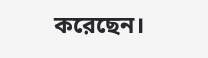করেছেন।